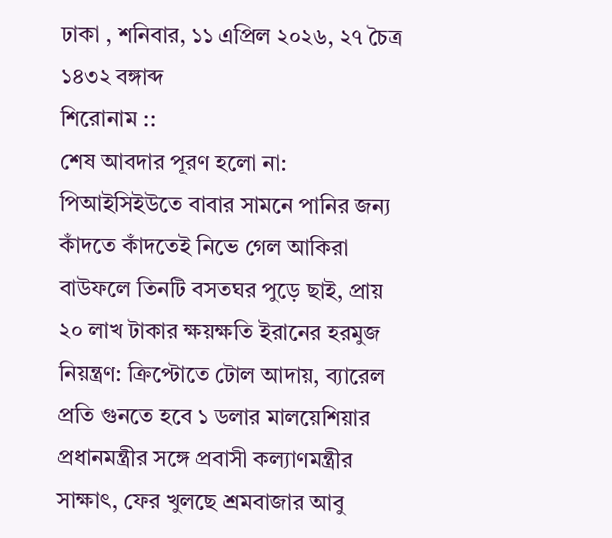ঢাকা , শনিবার, ১১ এপ্রিল ২০২৬, ২৭ চৈত্র ১৪৩২ বঙ্গাব্দ
শিরোনাম ::
শেষ আবদার পূরণ হলো না: পিআইসিইউতে বাবার সামনে পানির জন্য কাঁদতে কাঁদতেই নিভে গেল আকিরা বাউফলে তিনটি বসতঘর পুড়ে ছাই, প্রায় ২০ লাখ টাকার ক্ষয়ক্ষতি ইরানের হরমুজ নিয়ন্ত্রণ: ক্রিপ্টোতে টোল আদায়, ব্যারেল প্রতি গুনতে হবে ১ ডলার মালয়েশিয়ার প্রধানমন্ত্রীর সঙ্গে প্রবাসী কল্যাণমন্ত্রীর সাক্ষাৎ, ফের খুলছে শ্রমবাজার আবু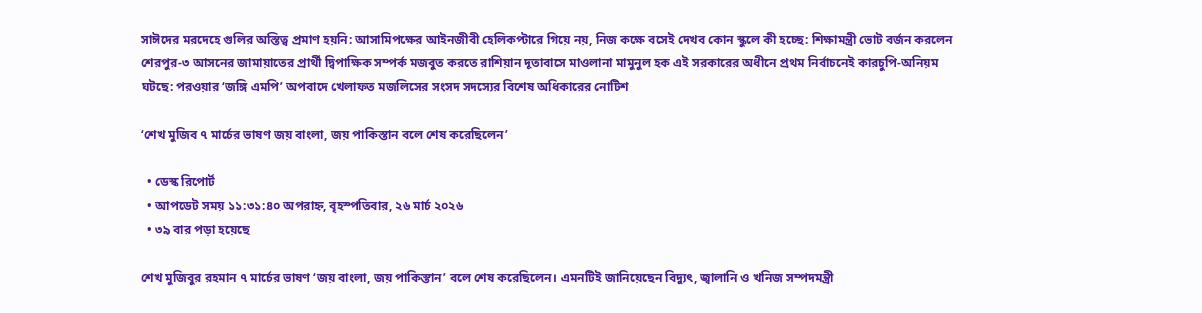সাঈদের মরদেহে গুলির অস্তিত্ব প্রমাণ হয়নি: আসামিপক্ষের আইনজীবী হেলিকপ্টারে গিয়ে নয়, নিজ কক্ষে বসেই দেখব কোন স্কুলে কী হচ্ছে: শিক্ষামন্ত্রী ভোট বর্জন করলেন শেরপুর-৩ আসনের জামায়াতের প্রার্থী দ্বিপাক্ষিক সম্পর্ক মজবুত করতে রাশিয়ান দূতাবাসে মাওলানা মামুনুল হক এই সরকারের অধীনে প্রথম নির্বাচনেই কারচুপি-অনিয়ম ঘটছে: পরওয়ার ‘জঙ্গি এমপি’ অপবাদে খেলাফত মজলিসের সংসদ সদস্যের বিশেষ অধিকারের নোটিশ

‘শেখ মুজিব ৭ মার্চের ভাষণ জয় বাংলা, জয় পাকিস্তান বলে শেষ করেছিলেন’

  • ডেস্ক রিপোর্ট
  • আপডেট সময় ১১:৩১:৪০ অপরাহ্ন, বৃহস্পতিবার, ২৬ মার্চ ২০২৬
  • ৩৯ বার পড়া হয়েছে

শেখ মুজিবুর রহমান ৭ মার্চের ভাষণ ‘জয় বাংলা, জয় পাকিস্তান’ বলে শেষ করেছিলেন। এমনটিই জানিয়েছেন বিদ্যুৎ, জ্বালানি ও খনিজ সম্পদমন্ত্রী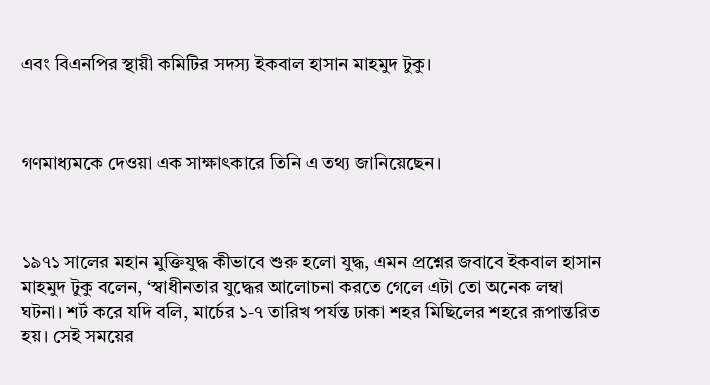এবং বিএনপির স্থায়ী কমিটির সদস্য ইকবাল হাসান মাহমুদ টুকু।



গণমাধ্যমকে দেওয়া এক সাক্ষাৎকারে তিনি এ তথ্য জানিয়েছেন।



১৯৭১ সালের মহান মুক্তিযুদ্ধ কীভাবে শুরু হলো যুদ্ধ, এমন প্রশ্নের জবাবে ইকবাল হাসান মাহমুদ টুকু বলেন, ‘স্বাধীনতার যুদ্ধের আলোচনা করতে গেলে এটা তো অনেক লম্বা ঘটনা। শর্ট করে যদি বলি, মার্চের ১-৭ তারিখ পর্যন্ত ঢাকা শহর মিছিলের শহরে রূপান্তরিত হয়। সেই সময়ের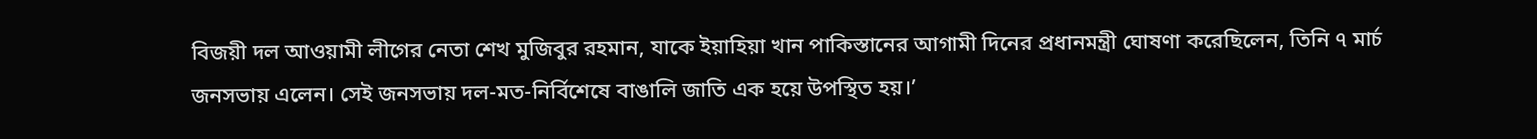বিজয়ী দল আওয়ামী লীগের নেতা শেখ মুজিবুর রহমান, যাকে ইয়াহিয়া খান পাকিস্তানের আগামী দিনের প্রধানমন্ত্রী ঘোষণা করেছিলেন, তিনি ৭ মার্চ জনসভায় এলেন। সেই জনসভায় দল-মত-নির্বিশেষে বাঙালি জাতি এক হয়ে উপস্থিত হয়।’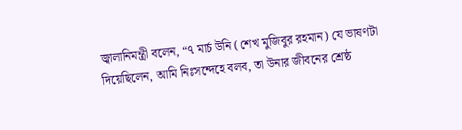জ্বালানিমন্ত্রী বলেন, “৭ মার্চ উনি (শেখ মুজিবুর রহমান) যে ভাষণটা দিয়েছিলেন, আমি নিঃসন্দেহে বলব, তা উনার জীবনের শ্রেষ্ঠ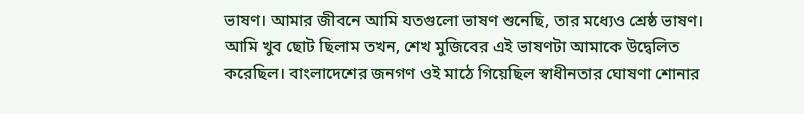ভাষণ। আমার জীবনে আমি যতগুলো ভাষণ শুনেছি, তার মধ্যেও শ্রেষ্ঠ ভাষণ। আমি খুব ছোট ছিলাম তখন, শেখ মুজিবের এই ভাষণটা আমাকে উদ্বেলিত করেছিল। বাংলাদেশের জনগণ ওই মাঠে গিয়েছিল স্বাধীনতার ঘোষণা শোনার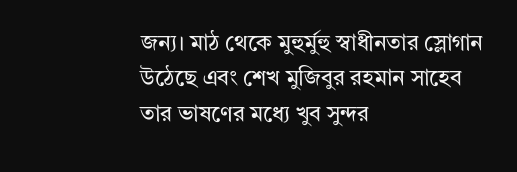জন্য। মাঠ থেকে মুহুর্মুহু স্বাধীনতার স্লোগান উঠেছে এবং শেখ মুজিবুর রহমান সাহেব তার ভাষণের মধ্যে খুব সুন্দর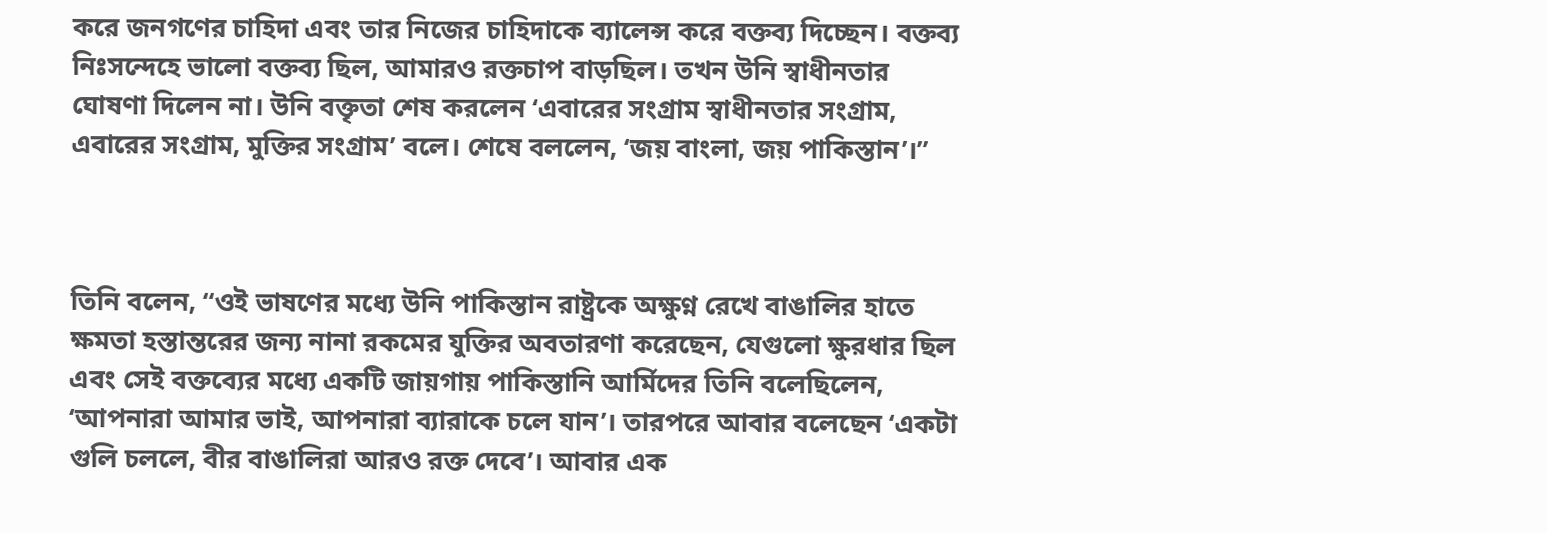করে জনগণের চাহিদা এবং তার নিজের চাহিদাকে ব্যালেন্স করে বক্তব্য দিচ্ছেন। বক্তব্য নিঃসন্দেহে ভালো বক্তব্য ছিল, আমারও রক্তচাপ বাড়ছিল। তখন উনি স্বাধীনতার ঘোষণা দিলেন না। উনি বক্তৃতা শেষ করলেন ‘এবারের সংগ্রাম স্বাধীনতার সংগ্রাম, এবারের সংগ্রাম, মুক্তির সংগ্রাম’ বলে। শেষে বললেন, ‘জয় বাংলা, জয় পাকিস্তান’।”



তিনি বলেন, “ওই ভাষণের মধ্যে উনি পাকিস্তান রাষ্ট্রকে অক্ষুণ্ন রেখে বাঙালির হাতে ক্ষমতা হস্তান্তরের জন্য নানা রকমের যুক্তির অবতারণা করেছেন, যেগুলো ক্ষুরধার ছিল এবং সেই বক্তব্যের মধ্যে একটি জায়গায় পাকিস্তানি আর্মিদের তিনি বলেছিলেন, ‘আপনারা আমার ভাই, আপনারা ব্যারাকে চলে যান’। তারপরে আবার বলেছেন ‘একটা গুলি চললে, বীর বাঙালিরা আরও রক্ত দেবে’। আবার এক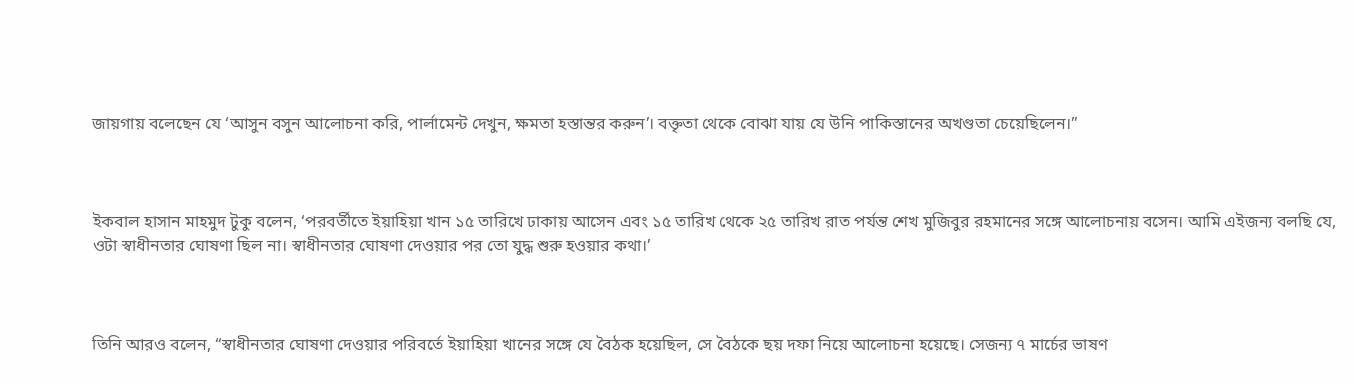জায়গায় বলেছেন যে ‘আসুন বসুন আলোচনা করি, পার্লামেন্ট দেখুন, ক্ষমতা হস্তান্তর করুন’। বক্তৃতা থেকে বোঝা যায় যে উনি পাকিস্তানের অখণ্ডতা চেয়েছিলেন।”



ইকবাল হাসান মাহমুদ টুকু বলেন, ‘পরবর্তীতে ইয়াহিয়া খান ১৫ তারিখে ঢাকায় আসেন এবং ১৫ তারিখ থেকে ২৫ তারিখ রাত পর্যন্ত শেখ মুজিবুর রহমানের সঙ্গে আলোচনায় বসেন। আমি এইজন্য বলছি যে, ওটা স্বাধীনতার ঘোষণা ছিল না। স্বাধীনতার ঘোষণা দেওয়ার পর তো যুদ্ধ শুরু হওয়ার কথা।’



তিনি আরও বলেন, “স্বাধীনতার ঘোষণা দেওয়ার পরিবর্তে ইয়াহিয়া খানের সঙ্গে যে বৈঠক হয়েছিল, সে বৈঠকে ছয় দফা নিয়ে আলোচনা হয়েছে। সেজন্য ৭ মার্চের ভাষণ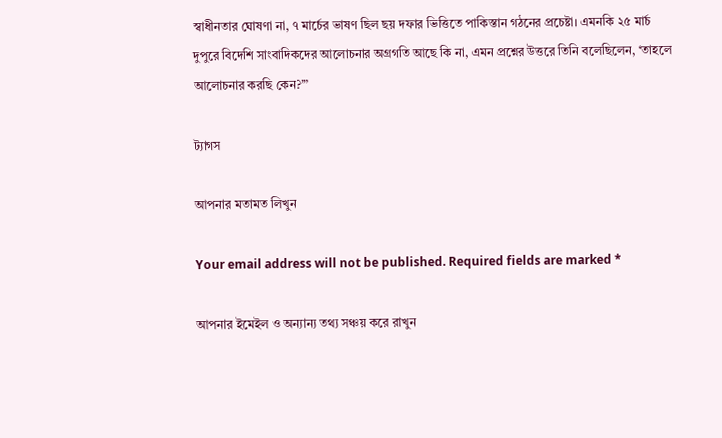স্বাধীনতার ঘোষণা না, ৭ মার্চের ভাষণ ছিল ছয় দফার ভিত্তিতে পাকিস্তান গঠনের প্রচেষ্টা। এমনকি ২৫ মার্চ দুপুরে বিদেশি সাংবাদিকদের আলোচনার অগ্রগতি আছে কি না, এমন প্রশ্নের উত্তরে তিনি বলেছিলেন, ‘তাহলে আলোচনার করছি কেন?’”

ট্যাগস

আপনার মতামত লিখুন

Your email address will not be published. Required fields are marked *

আপনার ইমেইল ও অন্যান্য তথ্য সঞ্চয় করে রাখুন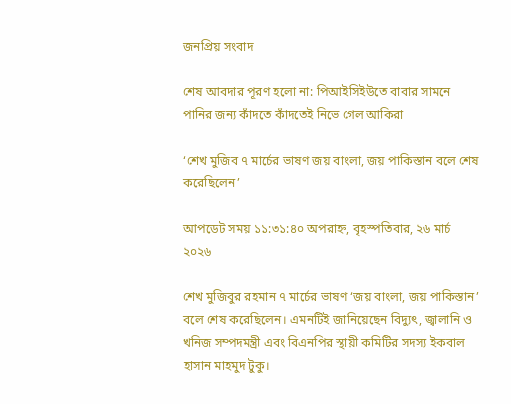জনপ্রিয় সংবাদ

শেষ আবদার পূরণ হলো না: পিআইসিইউতে বাবার সামনে পানির জন্য কাঁদতে কাঁদতেই নিভে গেল আকিরা

‘শেখ মুজিব ৭ মার্চের ভাষণ জয় বাংলা, জয় পাকিস্তান বলে শেষ করেছিলেন’

আপডেট সময় ১১:৩১:৪০ অপরাহ্ন, বৃহস্পতিবার, ২৬ মার্চ ২০২৬

শেখ মুজিবুর রহমান ৭ মার্চের ভাষণ ‘জয় বাংলা, জয় পাকিস্তান’ বলে শেষ করেছিলেন। এমনটিই জানিয়েছেন বিদ্যুৎ, জ্বালানি ও খনিজ সম্পদমন্ত্রী এবং বিএনপির স্থায়ী কমিটির সদস্য ইকবাল হাসান মাহমুদ টুকু।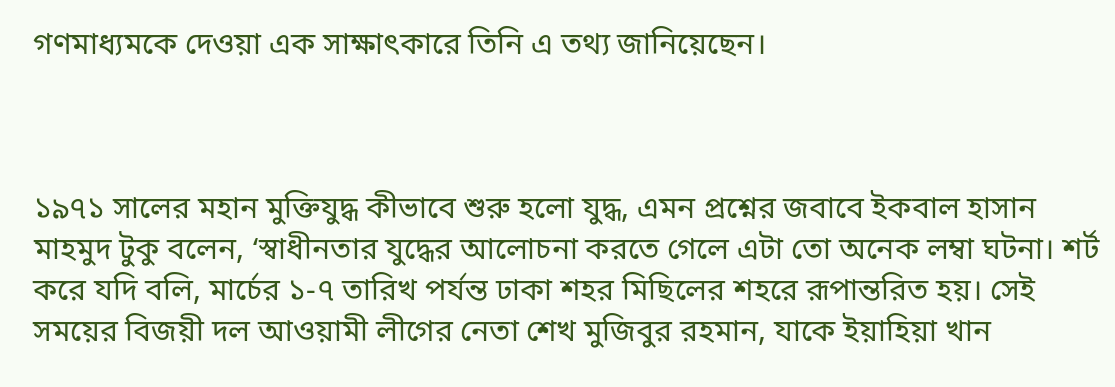গণমাধ্যমকে দেওয়া এক সাক্ষাৎকারে তিনি এ তথ্য জানিয়েছেন।



১৯৭১ সালের মহান মুক্তিযুদ্ধ কীভাবে শুরু হলো যুদ্ধ, এমন প্রশ্নের জবাবে ইকবাল হাসান মাহমুদ টুকু বলেন, ‘স্বাধীনতার যুদ্ধের আলোচনা করতে গেলে এটা তো অনেক লম্বা ঘটনা। শর্ট করে যদি বলি, মার্চের ১-৭ তারিখ পর্যন্ত ঢাকা শহর মিছিলের শহরে রূপান্তরিত হয়। সেই সময়ের বিজয়ী দল আওয়ামী লীগের নেতা শেখ মুজিবুর রহমান, যাকে ইয়াহিয়া খান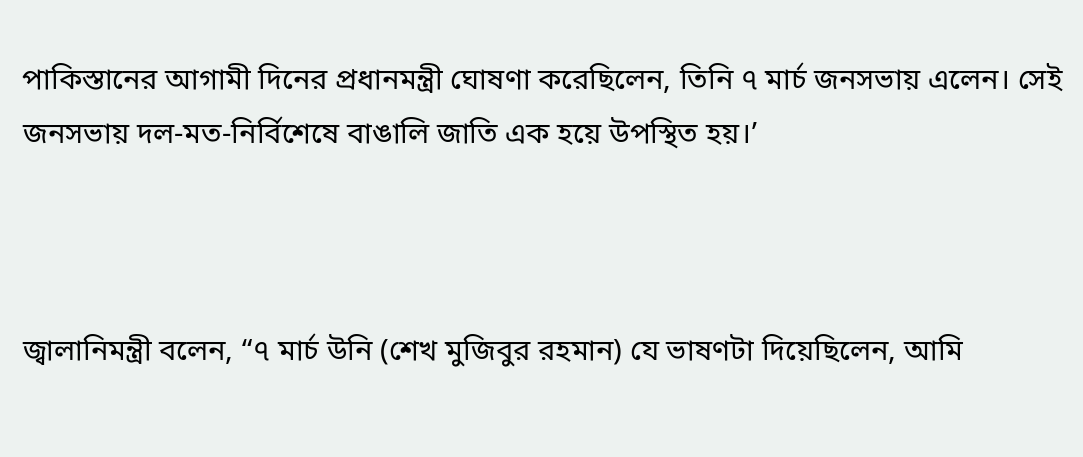পাকিস্তানের আগামী দিনের প্রধানমন্ত্রী ঘোষণা করেছিলেন, তিনি ৭ মার্চ জনসভায় এলেন। সেই জনসভায় দল-মত-নির্বিশেষে বাঙালি জাতি এক হয়ে উপস্থিত হয়।’



জ্বালানিমন্ত্রী বলেন, “৭ মার্চ উনি (শেখ মুজিবুর রহমান) যে ভাষণটা দিয়েছিলেন, আমি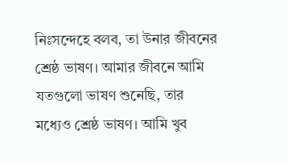নিঃসন্দেহে বলব, তা উনার জীবনের শ্রেষ্ঠ ভাষণ। আমার জীবনে আমি যতগুলো ভাষণ শুনেছি, তার মধ্যেও শ্রেষ্ঠ ভাষণ। আমি খুব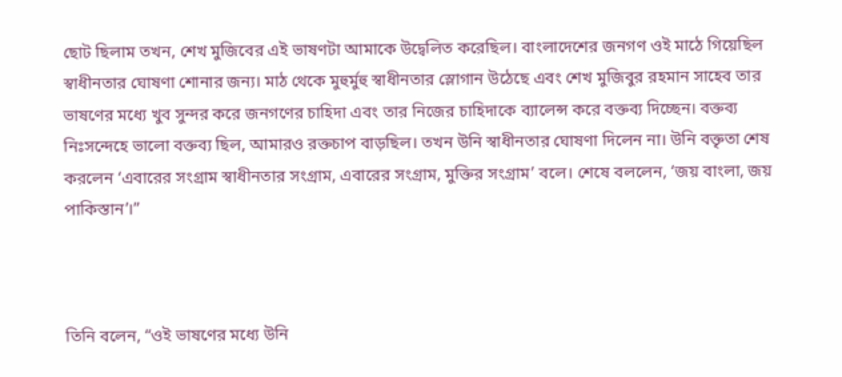ছোট ছিলাম তখন, শেখ মুজিবের এই ভাষণটা আমাকে উদ্বেলিত করেছিল। বাংলাদেশের জনগণ ওই মাঠে গিয়েছিল স্বাধীনতার ঘোষণা শোনার জন্য। মাঠ থেকে মুহুর্মুহু স্বাধীনতার স্লোগান উঠেছে এবং শেখ মুজিবুর রহমান সাহেব তার ভাষণের মধ্যে খুব সুন্দর করে জনগণের চাহিদা এবং তার নিজের চাহিদাকে ব্যালেন্স করে বক্তব্য দিচ্ছেন। বক্তব্য নিঃসন্দেহে ভালো বক্তব্য ছিল, আমারও রক্তচাপ বাড়ছিল। তখন উনি স্বাধীনতার ঘোষণা দিলেন না। উনি বক্তৃতা শেষ করলেন ‘এবারের সংগ্রাম স্বাধীনতার সংগ্রাম, এবারের সংগ্রাম, মুক্তির সংগ্রাম’ বলে। শেষে বললেন, ‘জয় বাংলা, জয় পাকিস্তান’।”



তিনি বলেন, “ওই ভাষণের মধ্যে উনি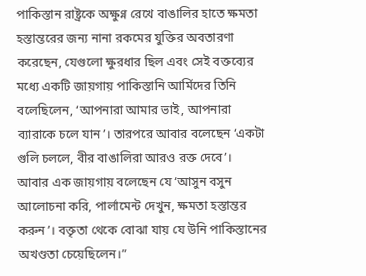পাকিস্তান রাষ্ট্রকে অক্ষুণ্ন রেখে বাঙালির হাতে ক্ষমতা হস্তান্তরের জন্য নানা রকমের যুক্তির অবতারণা করেছেন, যেগুলো ক্ষুরধার ছিল এবং সেই বক্তব্যের মধ্যে একটি জায়গায় পাকিস্তানি আর্মিদের তিনি বলেছিলেন, ‘আপনারা আমার ভাই, আপনারা ব্যারাকে চলে যান’। তারপরে আবার বলেছেন ‘একটা গুলি চললে, বীর বাঙালিরা আরও রক্ত দেবে’। আবার এক জায়গায় বলেছেন যে ‘আসুন বসুন আলোচনা করি, পার্লামেন্ট দেখুন, ক্ষমতা হস্তান্তর করুন’। বক্তৃতা থেকে বোঝা যায় যে উনি পাকিস্তানের অখণ্ডতা চেয়েছিলেন।”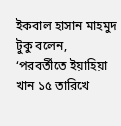ইকবাল হাসান মাহমুদ টুকু বলেন, ‘পরবর্তীতে ইয়াহিয়া খান ১৫ তারিখে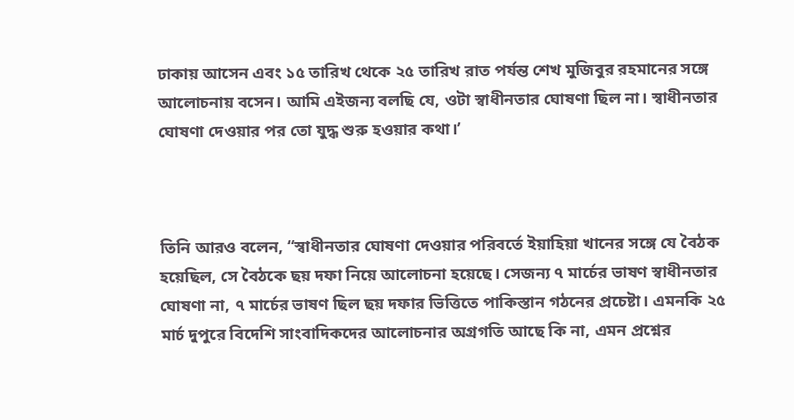ঢাকায় আসেন এবং ১৫ তারিখ থেকে ২৫ তারিখ রাত পর্যন্ত শেখ মুজিবুর রহমানের সঙ্গে আলোচনায় বসেন। আমি এইজন্য বলছি যে, ওটা স্বাধীনতার ঘোষণা ছিল না। স্বাধীনতার ঘোষণা দেওয়ার পর তো যুদ্ধ শুরু হওয়ার কথা।’



তিনি আরও বলেন, “স্বাধীনতার ঘোষণা দেওয়ার পরিবর্তে ইয়াহিয়া খানের সঙ্গে যে বৈঠক হয়েছিল, সে বৈঠকে ছয় দফা নিয়ে আলোচনা হয়েছে। সেজন্য ৭ মার্চের ভাষণ স্বাধীনতার ঘোষণা না, ৭ মার্চের ভাষণ ছিল ছয় দফার ভিত্তিতে পাকিস্তান গঠনের প্রচেষ্টা। এমনকি ২৫ মার্চ দুপুরে বিদেশি সাংবাদিকদের আলোচনার অগ্রগতি আছে কি না, এমন প্রশ্নের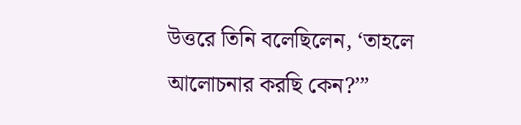উত্তরে তিনি বলেছিলেন, ‘তাহলে আলোচনার করছি কেন?’”